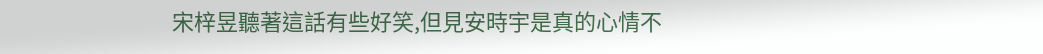宋梓昱聽著這話有些好笑,但見安時宇是真的心情不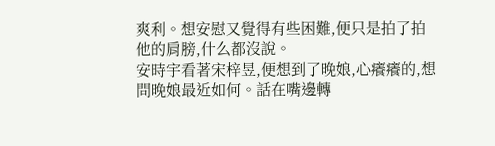爽利。想安慰又覺得有些困難,便只是拍了拍他的肩膀,什么都沒說。
安時宇看著宋梓昱,便想到了晚娘,心癢癢的,想問晚娘最近如何。話在嘴邊轉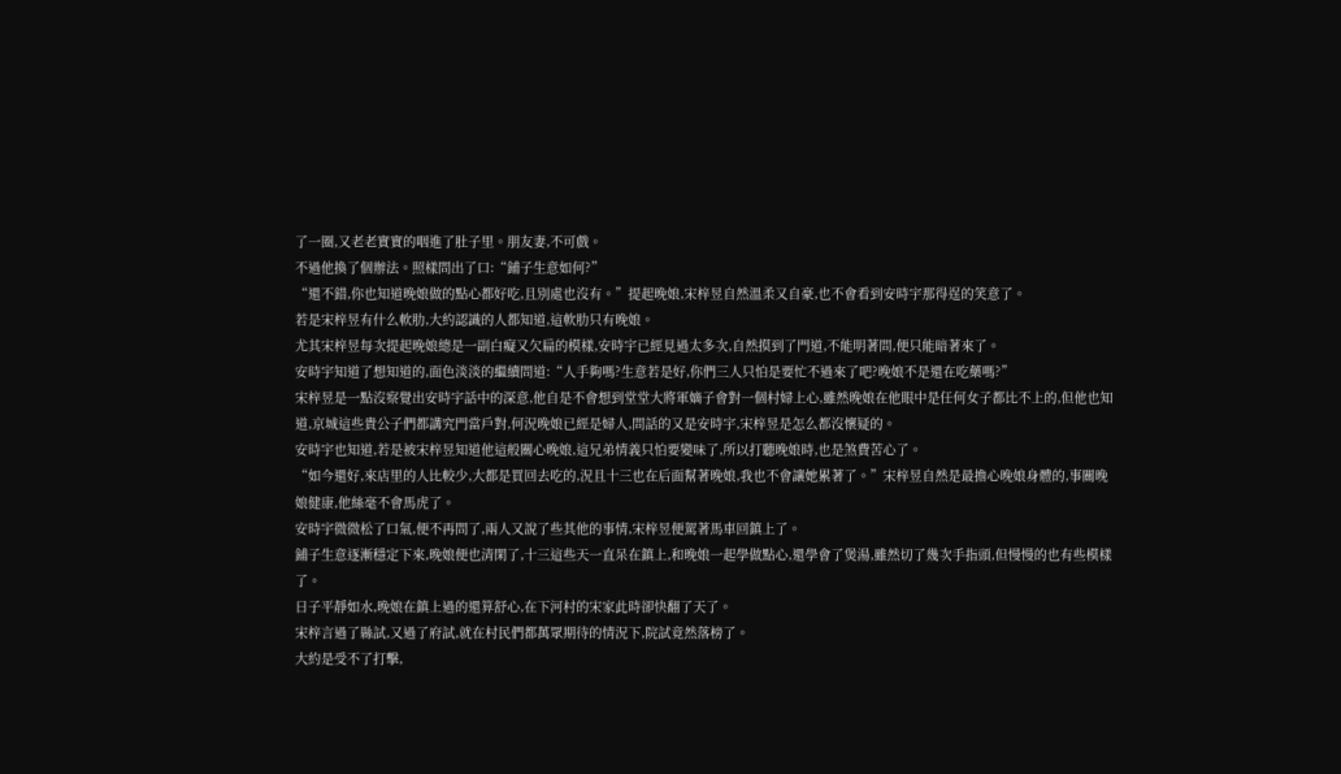了一圈,又老老實實的咽進了肚子里。朋友妻,不可戲。
不過他換了個辦法。照樣問出了口:“鋪子生意如何?”
“還不錯,你也知道晚娘做的點心都好吃,且別處也沒有。”提起晚娘,宋梓昱自然溫柔又自豪,也不會看到安時宇那得逞的笑意了。
若是宋梓昱有什么軟肋,大約認識的人都知道,這軟肋只有晚娘。
尤其宋梓昱每次提起晚娘總是一副白癡又欠扁的模樣,安時宇已經見過太多次,自然摸到了門道,不能明著問,便只能暗著來了。
安時宇知道了想知道的,面色淡淡的繼續問道:“人手夠嗎?生意若是好,你們三人只怕是要忙不過來了吧?晚娘不是還在吃藥嗎?”
宋梓昱是一點沒察覺出安時宇話中的深意,他自是不會想到堂堂大將軍嫡子會對一個村婦上心,雖然晚娘在他眼中是任何女子都比不上的,但他也知道,京城這些貴公子們都講究門當戶對,何況晚娘已經是婦人,問話的又是安時宇,宋梓昱是怎么都沒懷疑的。
安時宇也知道,若是被宋梓昱知道他這般關心晚娘,這兄弟情義只怕要變味了,所以打聽晚娘時,也是煞費苦心了。
“如今還好,來店里的人比較少,大都是買回去吃的,況且十三也在后面幫著晚娘,我也不會讓她累著了。”宋梓昱自然是最擔心晚娘身體的,事關晚娘健康,他絲毫不會馬虎了。
安時宇微微松了口氣,便不再問了,兩人又說了些其他的事情,宋梓昱便駕著馬車回鎮上了。
鋪子生意逐漸穩定下來,晚娘便也清閑了,十三這些天一直呆在鎮上,和晚娘一起學做點心,還學會了煲湯,雖然切了幾次手指頭,但慢慢的也有些模樣了。
日子平靜如水,晚娘在鎮上過的還算舒心,在下河村的宋家此時卻快翻了天了。
宋梓言過了縣試,又過了府試,就在村民們都萬眾期待的情況下,院試竟然落榜了。
大約是受不了打擊,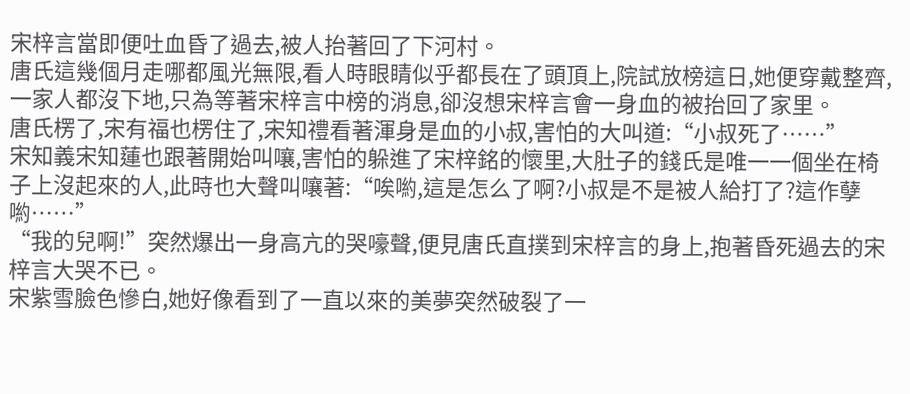宋梓言當即便吐血昏了過去,被人抬著回了下河村。
唐氏這幾個月走哪都風光無限,看人時眼睛似乎都長在了頭頂上,院試放榜這日,她便穿戴整齊,一家人都沒下地,只為等著宋梓言中榜的消息,卻沒想宋梓言會一身血的被抬回了家里。
唐氏楞了,宋有福也楞住了,宋知禮看著渾身是血的小叔,害怕的大叫道:“小叔死了……”
宋知義宋知蓮也跟著開始叫嚷,害怕的躲進了宋梓銘的懷里,大肚子的錢氏是唯一一個坐在椅子上沒起來的人,此時也大聲叫嚷著:“唉喲,這是怎么了啊?小叔是不是被人給打了?這作孽喲……”
“我的兒啊!”突然爆出一身高亢的哭嚎聲,便見唐氏直撲到宋梓言的身上,抱著昏死過去的宋梓言大哭不已。
宋紫雪臉色慘白,她好像看到了一直以來的美夢突然破裂了一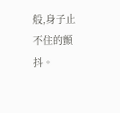般,身子止不住的顫抖。